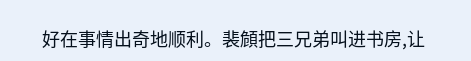好在事情出奇地顺利。裴頠把三兄弟叫进书房,让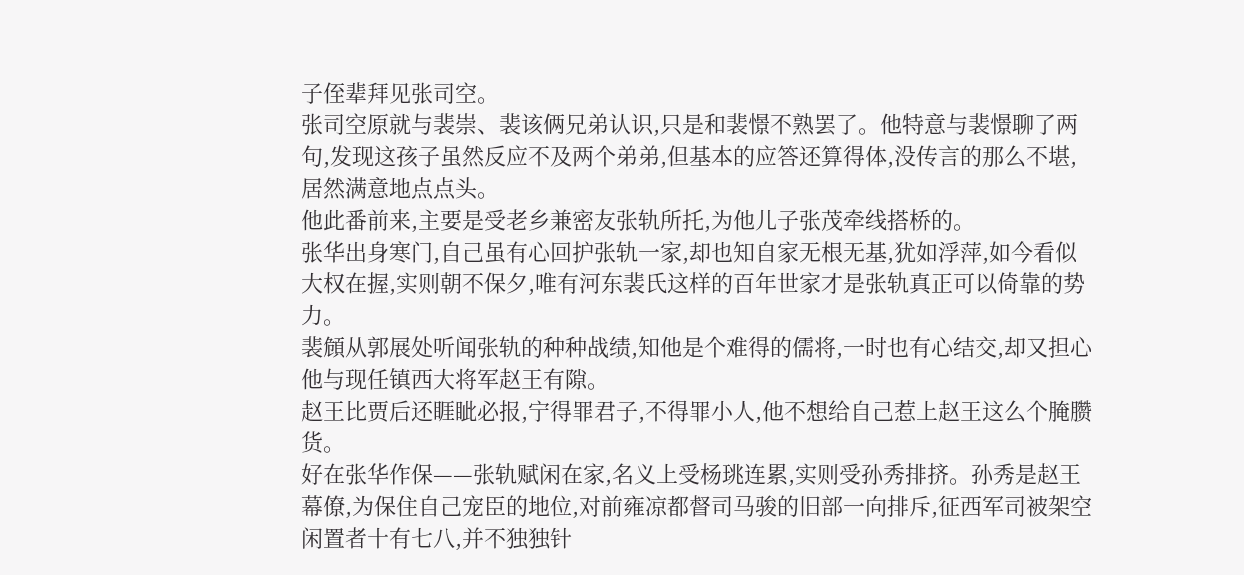子侄辈拜见张司空。
张司空原就与裴崇、裴该俩兄弟认识,只是和裴憬不熟罢了。他特意与裴憬聊了两句,发现这孩子虽然反应不及两个弟弟,但基本的应答还算得体,没传言的那么不堪,居然满意地点点头。
他此番前来,主要是受老乡兼密友张轨所托,为他儿子张茂牵线搭桥的。
张华出身寒门,自己虽有心回护张轨一家,却也知自家无根无基,犹如浮萍,如今看似大权在握,实则朝不保夕,唯有河东裴氏这样的百年世家才是张轨真正可以倚靠的势力。
裴頠从郭展处听闻张轨的种种战绩,知他是个难得的儒将,一时也有心结交,却又担心他与现任镇西大将军赵王有隙。
赵王比贾后还睚眦必报,宁得罪君子,不得罪小人,他不想给自己惹上赵王这么个腌臜货。
好在张华作保——张轨赋闲在家,名义上受杨珧连累,实则受孙秀排挤。孙秀是赵王幕僚,为保住自己宠臣的地位,对前雍凉都督司马骏的旧部一向排斥,征西军司被架空闲置者十有七八,并不独独针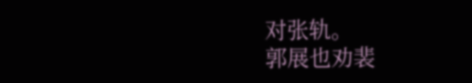对张轨。
郭展也劝裴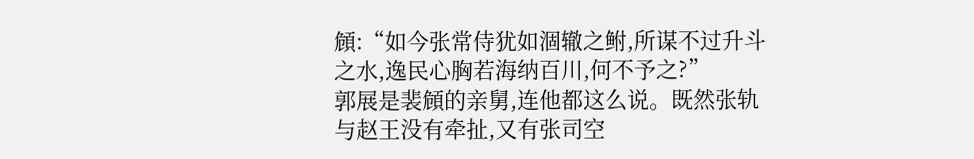頠:“如今张常侍犹如涸辙之鲋,所谋不过升斗之水,逸民心胸若海纳百川,何不予之?”
郭展是裴頠的亲舅,连他都这么说。既然张轨与赵王没有牵扯,又有张司空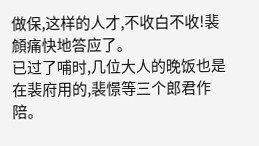做保,这样的人才,不收白不收!裴頠痛快地答应了。
已过了哺时,几位大人的晚饭也是在裴府用的,裴憬等三个郎君作陪。